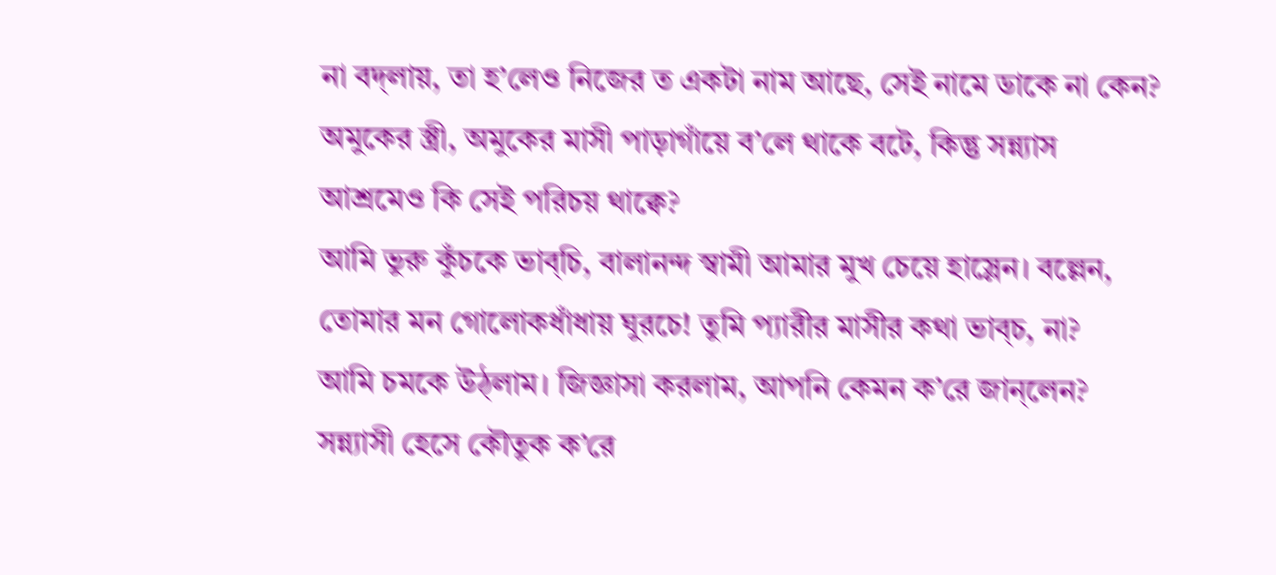না বদ্লায়, তা হ’লেও নিজের ত একটা নাম আছে, সেই নামে ডাকে না কেন? অমুকের স্ত্রী, অমুকের মাসী পাড়াগাঁয়ে ব’লে থাকে বটে, কিন্তু সন্ন্যাস আশ্রমেও কি সেই পরিচয় থাক্বে?
আমি ভুরু কুঁচকে ভাব্চি, বালানন্দ স্বামী আমার মুখ চেয়ে হাস্লেন। বল্লেন, তোমার মন গোলোকধাঁধায় ঘুরচে! তুমি প্যারীর মাসীর কথা ভাব্চ, না?
আমি চমকে উঠ্লাম। জিজ্ঞাসা করলাম, আপনি কেমন ক’রে জান্লেন? সন্ন্যাসী হেসে কৌতুক ক’রে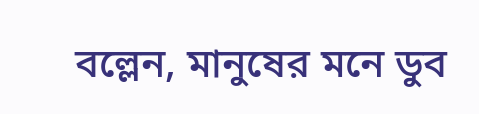বল্লেন, মানুষের মনে ডুব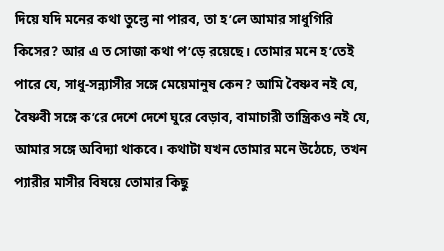দিয়ে যদি মনের কথা তুল্তে না পারব, তা হ’লে আমার সাধুগিরি কিসের? আর এ ত সোজা কথা প’ড়ে রয়েছে। তোমার মনে হ’তেই পারে যে, সাধু-সন্ন্যাসীর সঙ্গে মেয়েমানুষ কেন? আমি বৈষ্ণব নই যে, বৈষ্ণবী সঙ্গে ক’রে দেশে দেশে ঘুরে বেড়াব, বামাচারী তান্ত্রিকও নই যে, আমার সঙ্গে অবিদ্যা থাকবে। কথাটা যখন তোমার মনে উঠেচে, তখন প্যারীর মাসীর বিষয়ে তোমার কিছু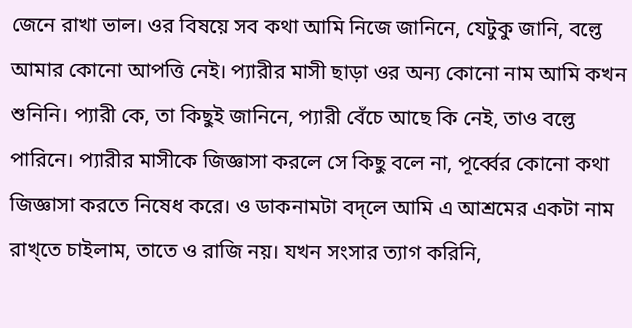জেনে রাখা ভাল। ওর বিষয়ে সব কথা আমি নিজে জানিনে, যেটুকু জানি, বল্তে আমার কোনো আপত্তি নেই। প্যারীর মাসী ছাড়া ওর অন্য কোনো নাম আমি কখন শুনিনি। প্যারী কে, তা কিছুই জানিনে, প্যারী বেঁচে আছে কি নেই, তাও বল্তে পারিনে। প্যারীর মাসীকে জিজ্ঞাসা করলে সে কিছু বলে না, পূর্ব্বের কোনো কথা জিজ্ঞাসা করতে নিষেধ করে। ও ডাকনামটা বদ্লে আমি এ আশ্রমের একটা নাম রাখ্তে চাইলাম, তাতে ও রাজি নয়। যখন সংসার ত্যাগ করিনি,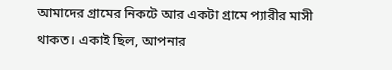আমাদের গ্রামের নিকটে আর একটা গ্রামে প্যারীর মাসী থাকত। একাই ছিল, আপনার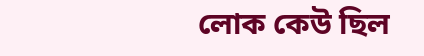লোক কেউ ছিল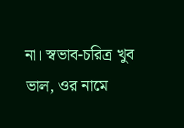না। স্বভাব-চরিত্র খুব ভাল, ওর নামে